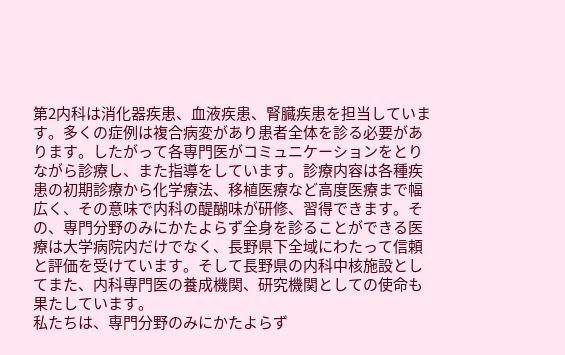第2内科は消化器疾患、血液疾患、腎臓疾患を担当しています。多くの症例は複合病変があり患者全体を診る必要があります。したがって各専門医がコミュニケーションをとりながら診療し、また指導をしています。診療内容は各種疾患の初期診療から化学療法、移植医療など高度医療まで幅広く、その意味で内科の醍醐味が研修、習得できます。その、専門分野のみにかたよらず全身を診ることができる医療は大学病院内だけでなく、長野県下全域にわたって信頼と評価を受けています。そして長野県の内科中核施設としてまた、内科専門医の養成機関、研究機関としての使命も果たしています。
私たちは、専門分野のみにかたよらず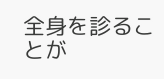全身を診ることが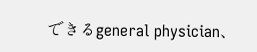できるgeneral physician、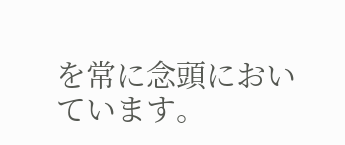を常に念頭においています。